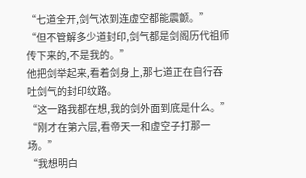“七道全开,剑气浓到连虚空都能震颤。”
“但不管解多少道封印,剑气都是剑阁历代祖师传下来的,不是我的。”
他把剑举起来,看着剑身上,那七道正在自行吞吐剑气的封印纹路。
“这一路我都在想,我的剑外面到底是什么。”
“刚才在第六层,看帝天一和虚空子打那一场。”
“我想明白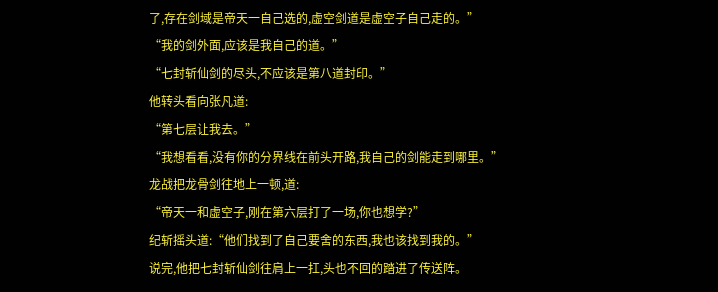了,存在剑域是帝天一自己选的,虚空剑道是虚空子自己走的。”
“我的剑外面,应该是我自己的道。”
“七封斩仙剑的尽头,不应该是第八道封印。”
他转头看向张凡道:
“第七层让我去。”
“我想看看,没有你的分界线在前头开路,我自己的剑能走到哪里。”
龙战把龙骨剑往地上一顿,道:
“帝天一和虚空子,刚在第六层打了一场,你也想学?”
纪斩摇头道:“他们找到了自己要舍的东西,我也该找到我的。”
说完,他把七封斩仙剑往肩上一扛,头也不回的踏进了传送阵。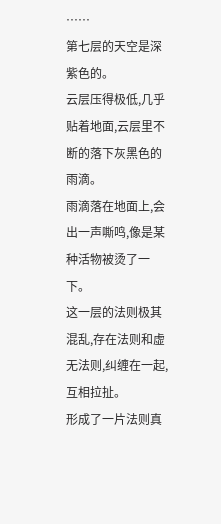……
第七层的天空是深紫色的。
云层压得极低,几乎贴着地面,云层里不断的落下灰黑色的雨滴。
雨滴落在地面上,会出一声嘶鸣,像是某种活物被烫了一下。
这一层的法则极其混乱,存在法则和虚无法则,纠缠在一起,互相拉扯。
形成了一片法则真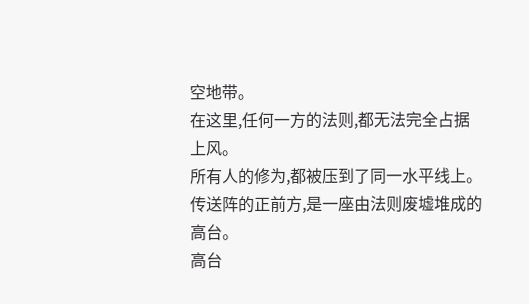空地带。
在这里,任何一方的法则,都无法完全占据上风。
所有人的修为,都被压到了同一水平线上。
传送阵的正前方,是一座由法则废墟堆成的高台。
高台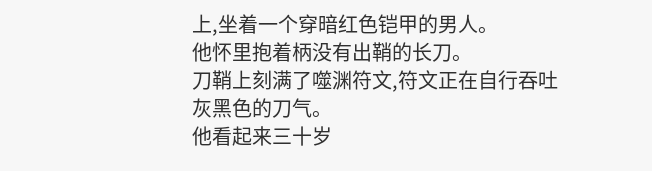上,坐着一个穿暗红色铠甲的男人。
他怀里抱着柄没有出鞘的长刀。
刀鞘上刻满了噬渊符文,符文正在自行吞吐灰黑色的刀气。
他看起来三十岁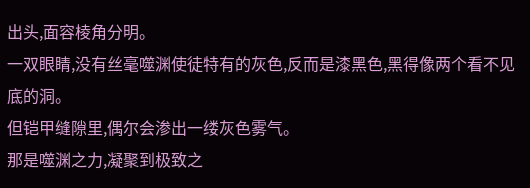出头,面容棱角分明。
一双眼睛,没有丝毫噬渊使徒特有的灰色,反而是漆黑色,黑得像两个看不见底的洞。
但铠甲缝隙里,偶尔会渗出一缕灰色雾气。
那是噬渊之力,凝聚到极致之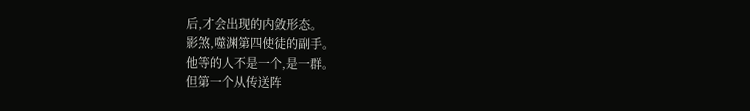后,才会出现的内敛形态。
影煞,噬渊第四使徒的副手。
他等的人不是一个,是一群。
但第一个从传送阵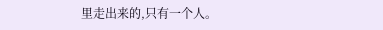里走出来的,只有一个人。